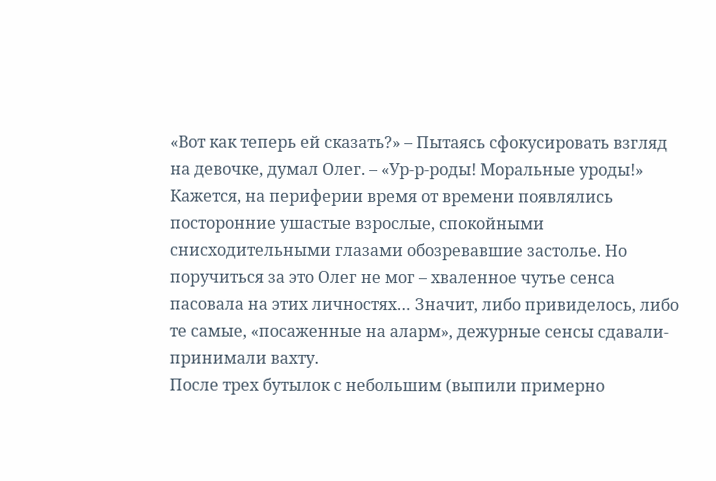«Вот как теперь ей сказать?» – Пытаясь сфокусировать взгляд на девочке, думал Олег. – «Ур-р-роды! Моральные уроды!»
Кажется, на периферии время от времени появлялись посторонние ушастые взрослые, спокойными снисходительными глазами обозревавшие застолье. Но поручиться за это Олег не мог – хваленное чутье сенса пасовала на этих личностях… Значит, либо привиделось, либо те самые, «посаженные на аларм», дежурные сенсы сдавали-принимали вахту.
После трех бутылок с небольшим (выпили примерно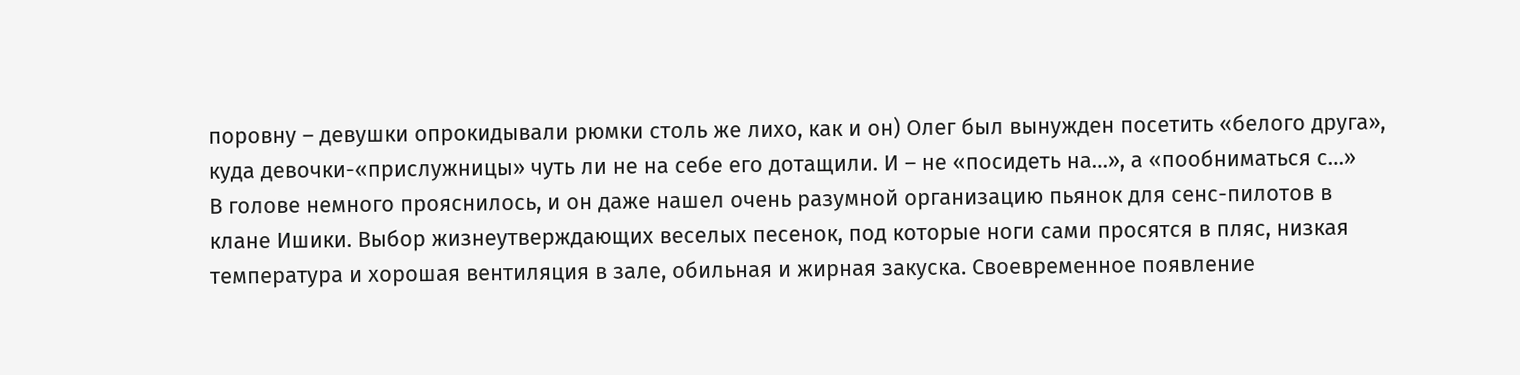поровну – девушки опрокидывали рюмки столь же лихо, как и он) Олег был вынужден посетить «белого друга», куда девочки-«прислужницы» чуть ли не на себе его дотащили. И – не «посидеть на…», а «пообниматься с…»
В голове немного прояснилось, и он даже нашел очень разумной организацию пьянок для сенс-пилотов в клане Ишики. Выбор жизнеутверждающих веселых песенок, под которые ноги сами просятся в пляс, низкая температура и хорошая вентиляция в зале, обильная и жирная закуска. Своевременное появление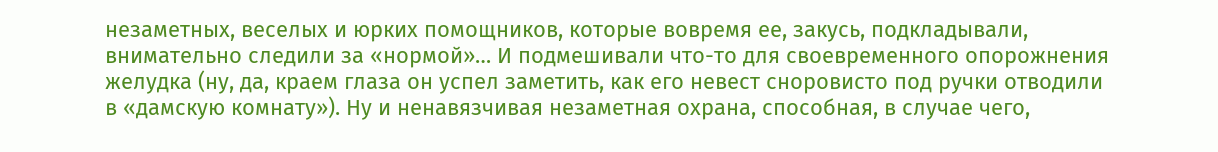незаметных, веселых и юрких помощников, которые вовремя ее, закусь, подкладывали, внимательно следили за «нормой»… И подмешивали что-то для своевременного опорожнения желудка (ну, да, краем глаза он успел заметить, как его невест сноровисто под ручки отводили в «дамскую комнату»). Ну и ненавязчивая незаметная охрана, способная, в случае чего,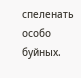спеленать особо буйных.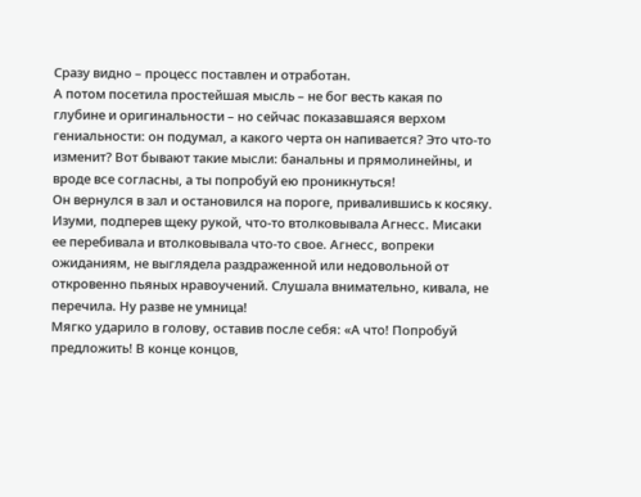Сразу видно – процесс поставлен и отработан.
А потом посетила простейшая мысль – не бог весть какая по глубине и оригинальности – но сейчас показавшаяся верхом гениальности: он подумал, а какого черта он напивается? Это что-то изменит? Вот бывают такие мысли: банальны и прямолинейны, и вроде все согласны, а ты попробуй ею проникнуться!
Он вернулся в зал и остановился на пороге, привалившись к косяку. Изуми, подперев щеку рукой, что-то втолковывала Агнесс. Мисаки ее перебивала и втолковывала что-то свое. Агнесс, вопреки ожиданиям, не выглядела раздраженной или недовольной от откровенно пьяных нравоучений. Слушала внимательно, кивала, не перечила. Ну разве не умница!
Мягко ударило в голову, оставив после себя: «А что! Попробуй предложить! В конце концов,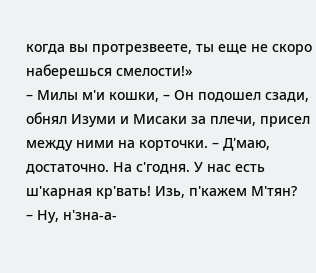когда вы протрезвеете, ты еще не скоро наберешься смелости!»
– Милы м'и кошки, – Он подошел сзади, обнял Изуми и Мисаки за плечи, присел между ними на корточки. – Д'маю, достаточно. На с'годня. У нас есть ш'карная кр'вать! Изь, п'кажем М'тян?
– Ну, н'зна-а-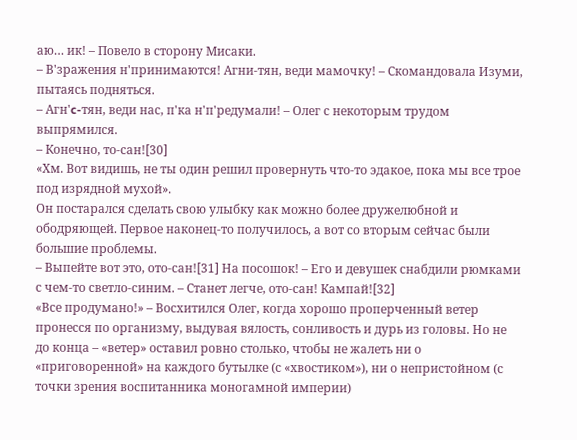аю… ик! – Повело в сторону Мисаки.
– В'зражения н'принимаются! Агни-тян, веди мамочку! – Скомандовала Изуми, пытаясь подняться.
– Агн'c-тян, веди нас, п'ка н'п'редумали! – Олег с некоторым трудом выпрямился.
– Конечно, то-сан![30]
«Хм. Вот видишь, не ты один решил провернуть что-то эдакое, пока мы все трое под изрядной мухой».
Он постарался сделать свою улыбку как можно более дружелюбной и ободряющей. Первое наконец-то получилось, а вот со вторым сейчас были большие проблемы.
– Выпейте вот это, ото-сан![31] На посошок! – Его и девушек снабдили рюмками с чем-то светло-синим. – Станет легче, ото-сан! Кампай![32]
«Все продумано!» – Восхитился Олег, когда хорошо проперченный ветер пронесся по организму, выдувая вялость, сонливость и дурь из головы. Но не до конца – «ветер» оставил ровно столько, чтобы не жалеть ни о «приговоренной» на каждого бутылке (с «хвостиком»), ни о непристойном (с точки зрения воспитанника моногамной империи)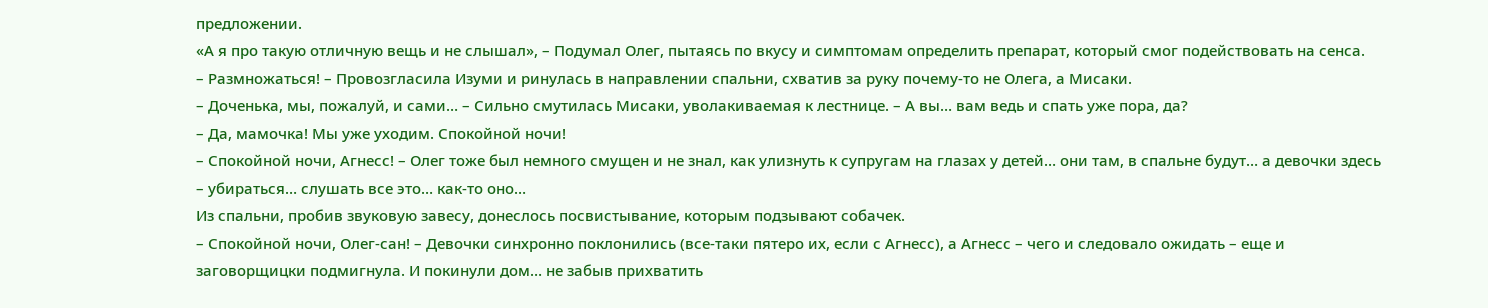предложении.
«А я про такую отличную вещь и не слышал», – Подумал Олег, пытаясь по вкусу и симптомам определить препарат, который смог подействовать на сенса.
– Размножаться! – Провозгласила Изуми и ринулась в направлении спальни, схватив за руку почему-то не Олега, а Мисаки.
– Доченька, мы, пожалуй, и сами… – Сильно смутилась Мисаки, уволакиваемая к лестнице. – А вы… вам ведь и спать уже пора, да?
– Да, мамочка! Мы уже уходим. Спокойной ночи!
– Спокойной ночи, Агнесс! – Олег тоже был немного смущен и не знал, как улизнуть к супругам на глазах у детей… они там, в спальне будут… а девочки здесь – убираться… слушать все это… как-то оно…
Из спальни, пробив звуковую завесу, донеслось посвистывание, которым подзывают собачек.
– Спокойной ночи, Олег-сан! – Девочки синхронно поклонились (все-таки пятеро их, если с Агнесс), а Агнесс – чего и следовало ожидать – еще и заговорщицки подмигнула. И покинули дом… не забыв прихватить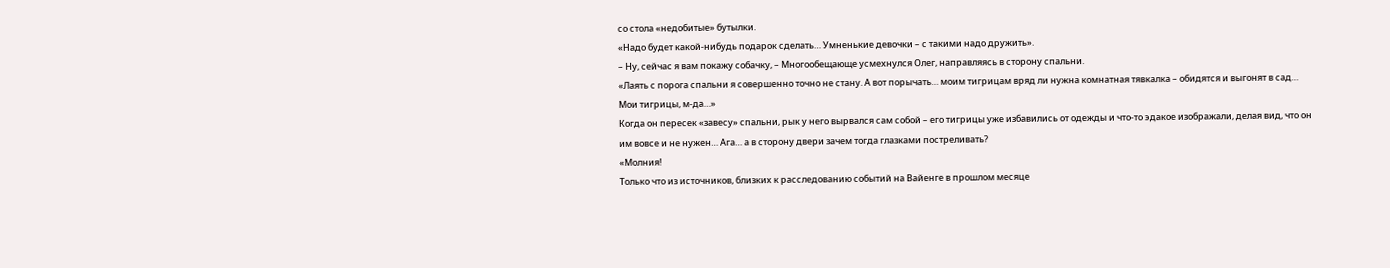со стола «недобитые» бутылки.
«Надо будет какой-нибудь подарок сделать… Умненькие девочки – с такими надо дружить».
– Ну, сейчас я вам покажу собачку, – Многообещающе усмехнулся Олег, направляясь в сторону спальни.
«Лаять с порога спальни я совершенно точно не стану. А вот порычать… моим тигрицам вряд ли нужна комнатная тявкалка – обидятся и выгонят в сад… Мои тигрицы, м-да…»
Когда он пересек «завесу» спальни, рык у него вырвался сам собой – его тигрицы уже избавились от одежды и что-то эдакое изображали, делая вид, что он им вовсе и не нужен… Ага… а в сторону двери зачем тогда глазками постреливать?
«Молния!
Только что из источников, близких к расследованию событий на Вайенге в прошлом месяце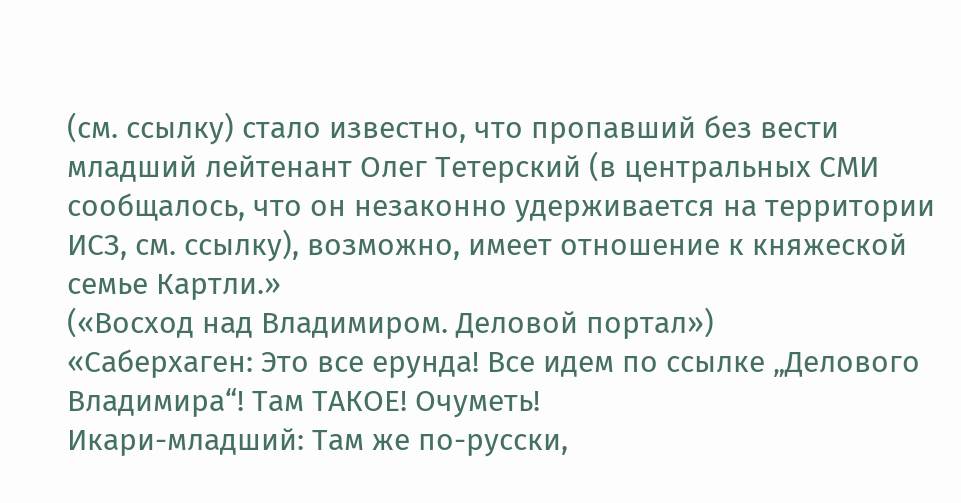(см. ссылку) стало известно, что пропавший без вести младший лейтенант Олег Тетерский (в центральных СМИ сообщалось, что он незаконно удерживается на территории ИСЗ, см. ссылку), возможно, имеет отношение к княжеской семье Картли.»
(«Восход над Владимиром. Деловой портал»)
«Саберхаген: Это все ерунда! Все идем по ссылке „Делового Владимира“! Там ТАКОЕ! Очуметь!
Икари-младший: Там же по-русски,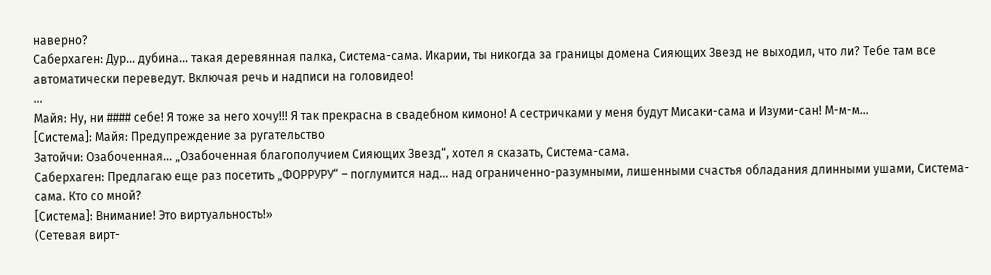наверно?
Саберхаген: Дур… дубина… такая деревянная палка, Система-сама. Икарии, ты никогда за границы домена Сияющих Звезд не выходил, что ли? Тебе там все автоматически переведут. Включая речь и надписи на головидео!
…
Майя: Ну, ни #### себе! Я тоже за него хочу!!! Я так прекрасна в свадебном кимоно! А сестричками у меня будут Мисаки-сама и Изуми-сан! М-м-м…
[Система]: Майя: Предупреждение за ругательство
Затойчи: Озабоченная… „Озабоченная благополучием Сияющих Звезд“, хотел я сказать, Система-сама.
Саберхаген: Предлагаю еще раз посетить „ФОРРУРУ“ – поглумится над… над ограниченно-разумными, лишенными счастья обладания длинными ушами, Система-сама. Кто со мной?
[Система]: Внимание! Это виртуальность!»
(Сетевая вирт-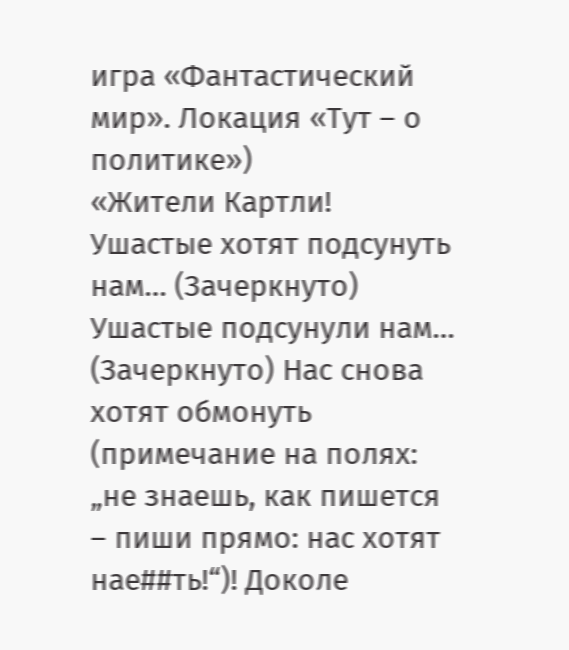игра «Фантастический мир». Локация «Тут – о политике»)
«Жители Картли! Ушастые хотят подсунуть нам… (Зачеркнуто) Ушастые подсунули нам… (Зачеркнуто) Нас снова хотят обмонуть (примечание на полях: „не знаешь, как пишется – пиши прямо: нас хотят нае##ть!“)! Доколе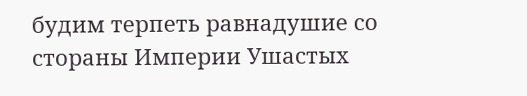будим терпеть равнадушие со стораны Империи Ушастых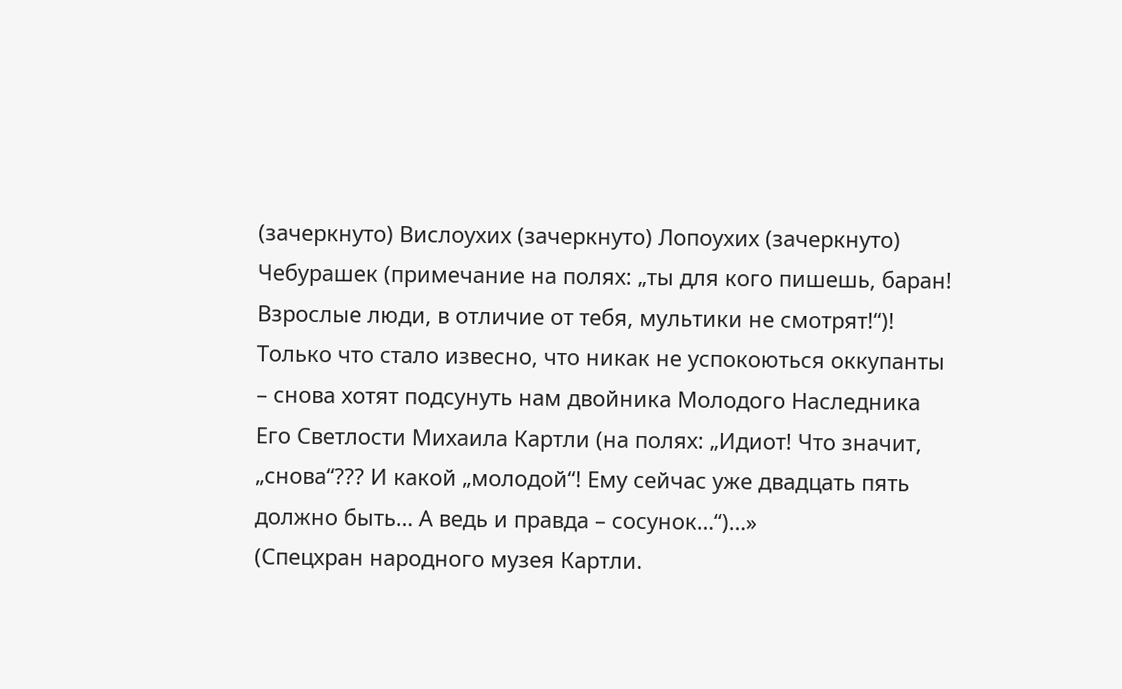(зачеркнуто) Вислоухих (зачеркнуто) Лопоухих (зачеркнуто) Чебурашек (примечание на полях: „ты для кого пишешь, баран! Взрослые люди, в отличие от тебя, мультики не смотрят!“)! Только что стало извесно, что никак не успокоються оккупанты – снова хотят подсунуть нам двойника Молодого Наследника Его Светлости Михаила Картли (на полях: „Идиот! Что значит, „снова“??? И какой „молодой“! Ему сейчас уже двадцать пять должно быть… А ведь и правда – сосунок…“)…»
(Спецхран народного музея Картли.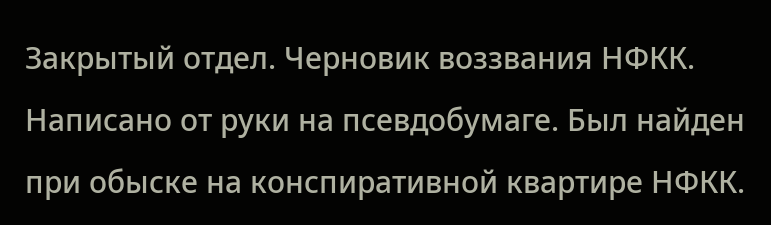Закрытый отдел. Черновик воззвания НФКК. Написано от руки на псевдобумаге. Был найден при обыске на конспиративной квартире НФКК.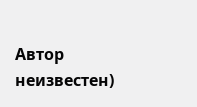Автор неизвестен)